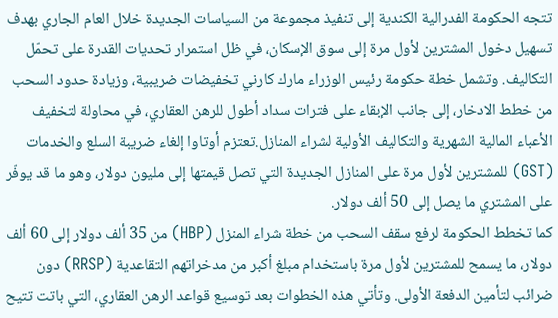تتجه الحكومة الفدرالية الكندية إلى تنفيذ مجموعة من السياسات الجديدة خلال العام الجاري بهدف تسهيل دخول المشترين لأول مرة إلى سوق الإسكان، في ظل استمرار تحديات القدرة على تحمّل التكاليف. وتشمل خطة حكومة رئيس الوزراء مارك كارني تخفيضات ضريبية، وزيادة حدود السحب من خطط الادخار، إلى جانب الإبقاء على فترات سداد أطول للرهن العقاري، في محاولة لتخفيف الأعباء المالية الشهرية والتكاليف الأولية لشراء المنازل.تعتزم أوتاوا إلغاء ضريبة السلع والخدمات (GST) للمشترين لأول مرة على المنازل الجديدة التي تصل قيمتها إلى مليون دولار، وهو ما قد يوفّر على المشتري ما يصل إلى 50 ألف دولار.
كما تخطط الحكومة لرفع سقف السحب من خطة شراء المنزل (HBP) من 35 ألف دولار إلى 60 ألف دولار، ما يسمح للمشترين لأول مرة باستخدام مبلغ أكبر من مدخراتهم التقاعدية (RRSP) دون ضرائب لتأمين الدفعة الأولى. وتأتي هذه الخطوات بعد توسيع قواعد الرهن العقاري، التي باتت تتيح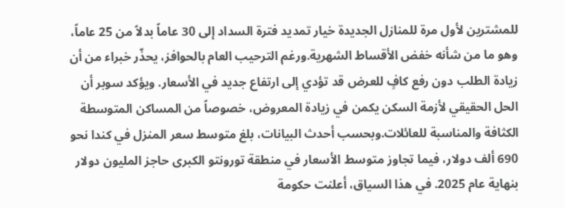للمشترين لأول مرة للمنازل الجديدة خيار تمديد فترة السداد إلى 30 عاماً بدلاً من 25 عاماً، وهو ما من شأنه خفض الأقساط الشهرية.ورغم الترحيب العام بالحوافز، يحذّر خبراء من أن زيادة الطلب دون رفع كافٍ للعرض قد تؤدي إلى ارتفاع جديد في الأسعار. ويؤكد سوبر أن الحل الحقيقي لأزمة السكن يكمن في زيادة المعروض، خصوصاً من المساكن المتوسطة الكثافة والمناسبة للعائلات.وبحسب أحدث البيانات، بلغ متوسط سعر المنزل في كندا نحو 690 ألف دولار، فيما تجاوز متوسط الأسعار في منطقة تورونتو الكبرى حاجز المليون دولار بنهاية عام 2025. في هذا السياق، أعلنت حكومة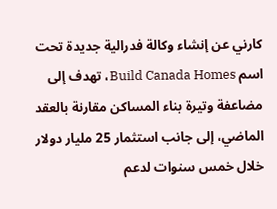كارني عن إنشاء وكالة فدرالية جديدة تحت اسم Build Canada Homes، تهدف إلى مضاعفة وتيرة بناء المساكن مقارنة بالعقد الماضي، إلى جانب استثمار 25 مليار دولار خلال خمس سنوات لدعم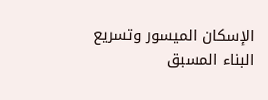الإسكان الميسور وتسريع البناء المسبق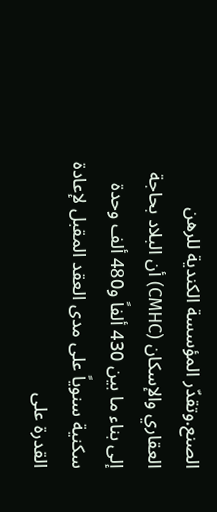الصنع.وتقدّر المؤسسة الكندية للرهن العقاري والإسكان (CMHC) أن البلاد بحاجة إلى بناء ما بين 430 ألفاً و480 ألف وحدة سكنية سنوياً على مدى العقد المقبل لإعادة القدرة على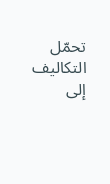تحمّل التكاليف إلى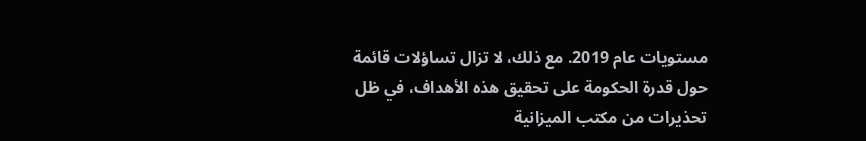مستويات عام 2019. مع ذلك، لا تزال تساؤلات قائمة حول قدرة الحكومة على تحقيق هذه الأهداف، في ظل تحذيرات من مكتب الميزانية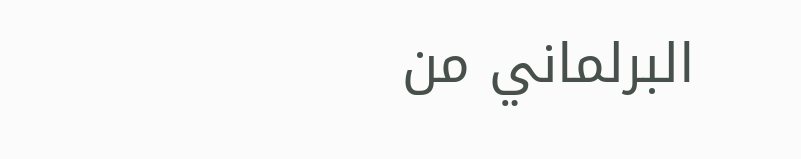البرلماني من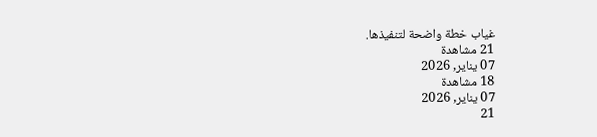غياب خطة واضحة لتنفيذها.
21 مشاهدة
07 يناير, 2026
18 مشاهدة
07 يناير, 2026
21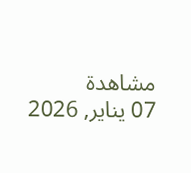مشاهدة
07 يناير, 2026